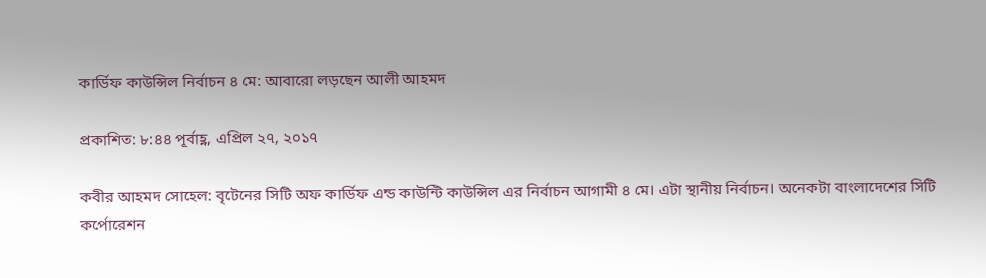কার্ডিফ কাউন্সিল নির্বাচন ৪ মে: আবারো লড়ছেন আলী আহমদ

প্রকাশিত: ৮:৪৪ পূর্বাহ্ণ, এপ্রিল ২৭, ২০১৭

কবীর আহমদ সোহেল: বৃটেনের সিটি অফ কার্ডিফ এন্ড কাউন্টি কাউন্সিল এর নির্বাচন আগামী ৪ মে। এটা স্থানীয় নির্বাচন। অনেকটা বাংলাদেশের সিটি কর্পোরেশন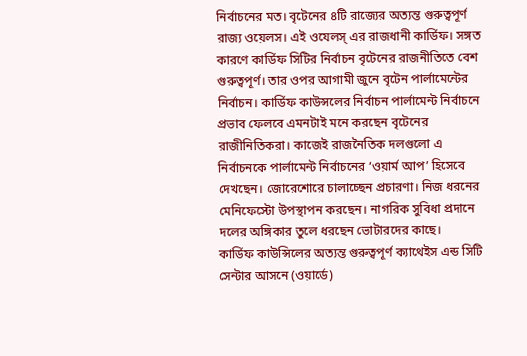নির্বাচনের মত। বৃটেনের ৪টি রাজ্যের অত্যন্ত গুরুত্বপূর্ণ রাজ্য ওয়েলস। এই ওযেলস্ এর রাজধানী কার্ডিফ। সঙ্গত কারণে কার্ডিফ সিটির নির্বাচন বৃটেনের রাজনীতিতে বেশ গুরুত্বপূর্ণ। তার ওপর আগামী জুনে বৃটেন পার্লামেন্টের নির্বাচন। কার্ডিফ কাউন্সলের নির্বাচন পার্লামেন্ট নির্বাচনে প্রভাব ফেলবে এমনটাই মনে করছেন বৃটেনের রাজীনিতিকরা। কাজেই রাজনৈতিক দলগুলো এ নির্বাচনকে পার্লামেন্ট নির্বাচনের ‘ওয়ার্ম আপ’ হিসেবে দেখছেন। জোরেশোরে চালাচ্ছেন প্রচারণা। নিজ ধরনের মেনিফেস্টো উপস্থাপন করছেন। নাগরিক সুবিধা প্রদানে দলের অঙ্গিকার তুলে ধরছেন ভোটারদের কাছে।
কার্ডিফ কাউন্সিলের অত্যন্ত গুরুত্বপূর্ণ ক্যাথেইস এন্ড সিটি সেন্টার আসনে (ওয়ার্ডে)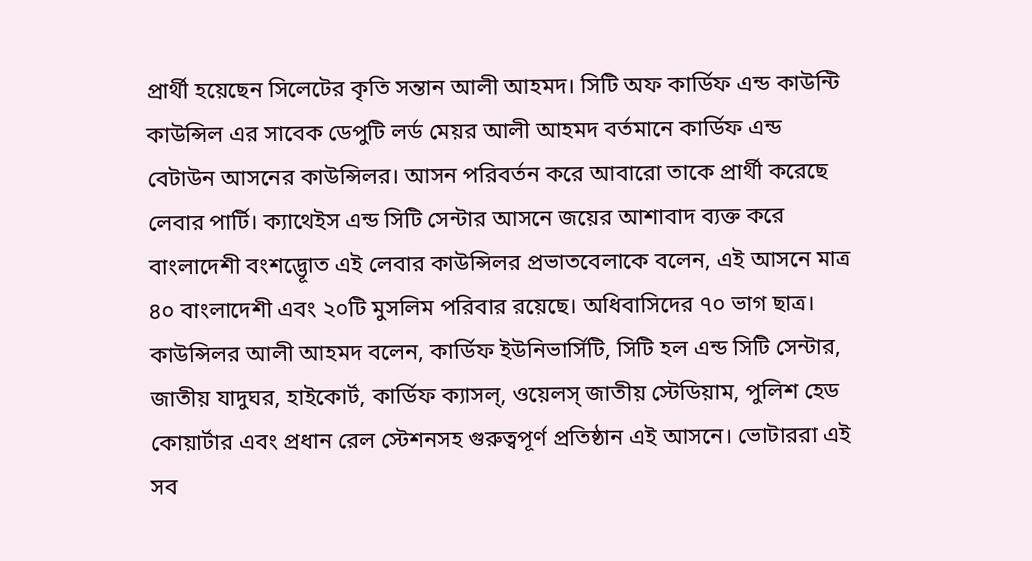প্রার্থী হয়েছেন সিলেটের কৃতি সন্তান আলী আহমদ। সিটি অফ কার্ডিফ এন্ড কাউন্টি কাউন্সিল এর সাবেক ডেপুটি লর্ড মেয়র আলী আহমদ বর্তমানে কার্ডিফ এন্ড বেটাউন আসনের কাউন্সিলর। আসন পরিবর্তন করে আবারো তাকে প্রার্থী করেছে লেবার পার্টি। ক্যাথেইস এন্ড সিটি সেন্টার আসনে জয়ের আশাবাদ ব্যক্ত করে বাংলাদেশী বংশদ্ভেূাত এই লেবার কাউন্সিলর প্রভাতবেলাকে বলেন, এই আসনে মাত্র ৪০ বাংলাদেশী এবং ২০টি মুসলিম পরিবার রয়েছে। অধিবাসিদের ৭০ ভাগ ছাত্র।
কাউন্সিলর আলী আহমদ বলেন, কার্ডিফ ইউনিভার্সিটি, সিটি হল এন্ড সিটি সেন্টার, জাতীয় যাদুঘর, হাইকোর্ট, কার্ডিফ ক্যাসল্, ওয়েলস্ জাতীয় স্টেডিয়াম, পুলিশ হেড কোয়ার্টার এবং প্রধান রেল স্টেশনসহ গুরুত্বপূর্ণ প্রতিষ্ঠান এই আসনে। ভোটাররা এই সব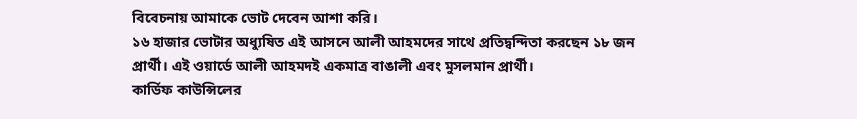বিবেচনায় আমাকে ভোট দেবেন আশা করি।
১৬ হাজার ভোটার অধ্যুষিত এই আসনে আলী আহমদের সাথে প্রতিদ্বন্দিতা করছেন ১৮ জন প্রার্থী। এই ওয়ার্ডে আলী আহমদই একমাত্র বাঙালী এবং মুসলমান প্রার্থী।
কার্ডিফ কাউন্সিলের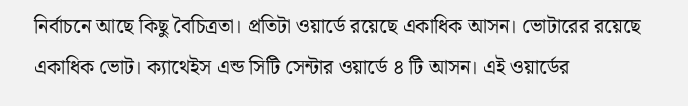নির্বাচনে আছে কিছু বৈচিত্রতা। প্রতিটা ওয়ার্ডে রয়েছে একাধিক আসন। ভোটারের রয়েছে একাধিক ভোট। ক্যাথেইস এন্ড সিটি সেন্টার ওয়ার্ডে ৪ টি আসন। এই ওয়ার্ডের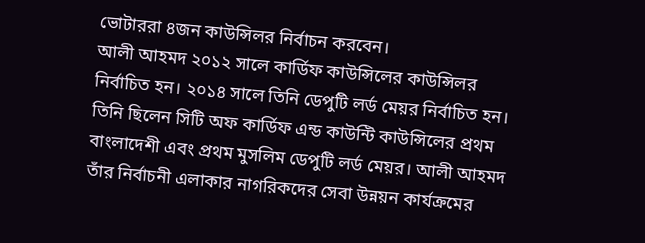ভোটাররা ৪জন কাউন্সিলর নির্বাচন করবেন।
আলী আহমদ ২০১২ সালে কার্ডিফ কাউন্সিলের কাউন্সিলর নির্বাচিত হন। ২০১৪ সালে তিনি ডেপুটি লর্ড মেয়র নির্বাচিত হন। তিনি ছিলেন সিটি অফ কার্ডিফ এন্ড কাউন্টি কাউন্সিলের প্রথম বাংলাদেশী এবং প্রথম মুসলিম ডেপুটি লর্ড মেয়র। আলী আহমদ তাঁর নির্বাচনী এলাকার নাগরিকদের সেবা উন্নয়ন কার্যক্রমের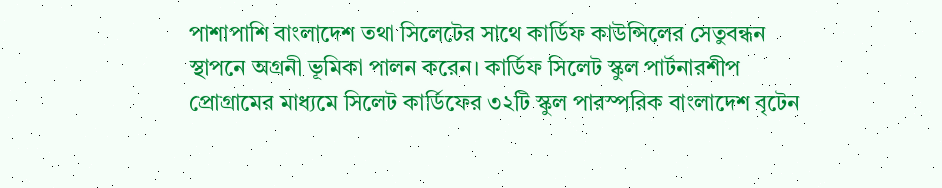পাশাপাশি বাংলাদেশ তথা সিলেটের সাথে কার্ডিফ কাউন্সিলের সেতুবন্ধন স্থাপনে অগ্রনী ভূমিকা পালন করেন। কার্ডিফ সিলেট স্কুল পার্টনারশীপ প্রোগ্রামের মাধ্যমে সিলেট কার্ডিফের ৩২টি স্কুল পারস্পরিক বাংলাদেশ বৃটেন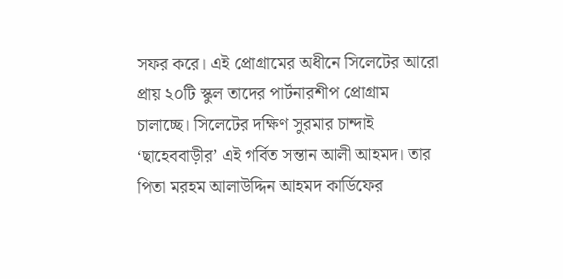সফর করে। এই প্রোগ্রামের অধীনে সিলেটের আরো প্রায় ২০টি স্কুল তাদের পার্টনারশীপ প্রোগ্রাম চালাচ্ছে। সিলেটের দক্ষিণ সুরমার চান্দাই ‘ছাহেববাড়ীর’ এই গর্বিত সন্তান আলী আহমদ। তার পিতা মরহম আলাউদ্দিন আহমদ কার্ডিফের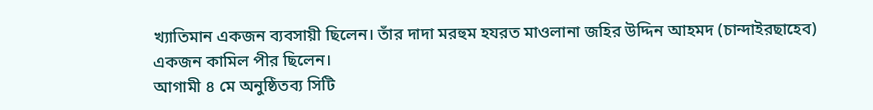খ্যাতিমান একজন ব্যবসায়ী ছিলেন। তাঁর দাদা মরহুম হযরত মাওলানা জহির উদ্দিন আহমদ (চান্দাইরছাহেব) একজন কামিল পীর ছিলেন।
আগামী ৪ মে অনুষ্ঠিতব্য সিটি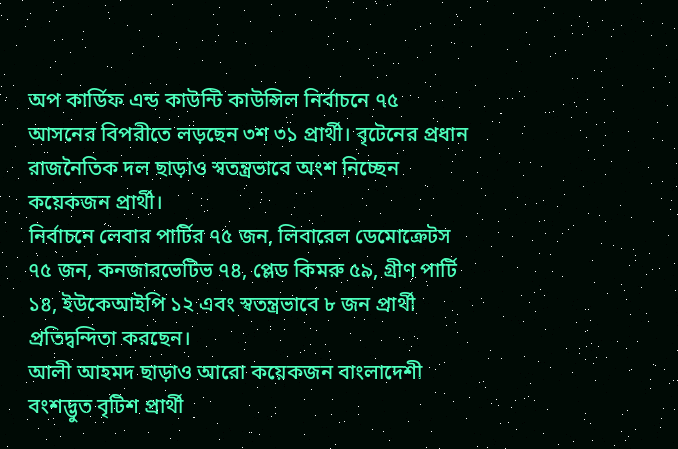অপ কার্ডিফ এন্ড কাউন্টি কাউন্সিল নির্বাচনে ৭৫ আসনের বিপরীতে লড়ছেন ৩শ ৩১ প্রার্থী। বৃটেনের প্রধান রাজনৈতিক দল ছাড়াও স্বতন্ত্রভাবে অংশ নিচ্ছেন কয়েকজন প্রার্থী।
নির্বাচনে লেবার পার্টির ৭৫ জন, লিবারেল ডেমোক্রেটস ৭৫ জন, কনজারভেটিভ ৭৪, প্লেড কিমরু ৫৯, গ্রীণ পার্টি ১৪, ইউকেআইপি ১২ এবং স্বতন্ত্রভাবে ৮ জন প্রার্থী প্রতিদ্বন্দিতা করছেন।
আলী আহমদ ছাড়াও আরো কয়েকজন বাংলাদেশী বংশদ্ভুত বৃটিশ প্রার্থী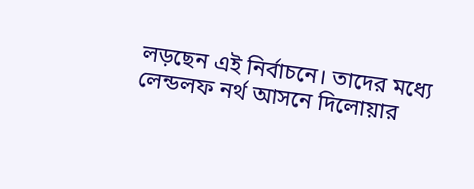লড়ছেন এই নির্বাচনে। তাদের মধ্যে লেন্ডলফ নর্থ আসনে দিলোয়ার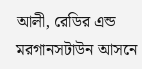আলী, রেডির এন্ড মরগানসটাউন আসনে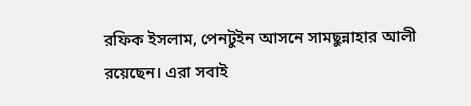রফিক ইসলাম, পেনটুইন আসনে সামছুন্নাহার আলী রয়েছেন। এরা সবাই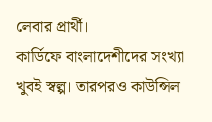লেবার প্রার্থী।
কার্ডিফে বাংলাদেশীদের সংখ্যা খুবই স্বল্প। তারপরও কাউন্সিল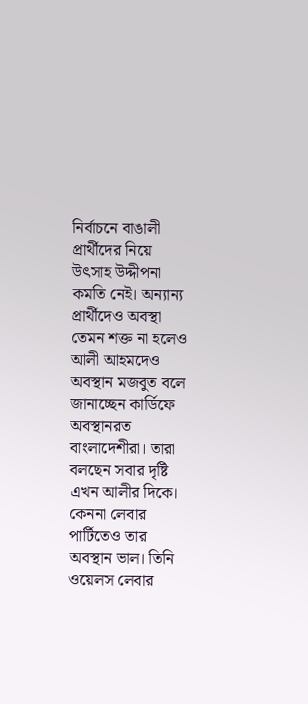নির্বাচনে বাঙালী প্রার্থীদের নিয়ে উৎসাহ উদ্দীপনা কমতি নেই। অন্যান্য প্রার্থীদেও অবস্থা তেমন শক্ত না হলেও আলী আহমদেও অবস্থান মজবুত বলে জানাচ্ছেন কার্ডিফে অবস্থানরত বাংলাদেশীরা। তারা বলছেন সবার দৃষ্টি এখন আলীর দিকে। কেননা লেবার পার্টিতেও তার অবস্থান ভাল। তিনি ওয়েলস লেবার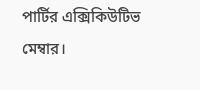পার্টির এক্সিকিউটিভ মেম্বার।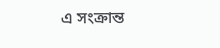এ সংক্রান্ত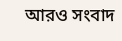আরও সংবাদ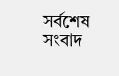সর্বশেষ সংবাদ